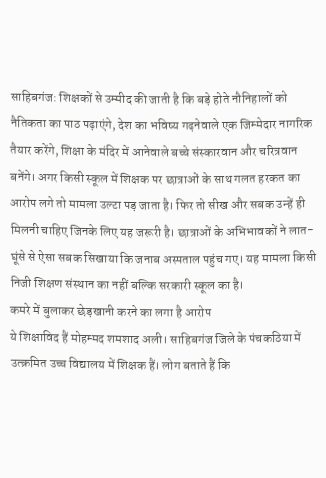साहिबगंज: शिक्षकों से उम्मीद की जाती है कि बड़े होते नौनिहालों को नैतिकता का पाठ पढ़ाएंगे, देश का भविष्य गढ़नेवाले एक जिम्मेदार नागरिक तैयार करेंगे, शिक्षा के मंदिर में आनेवाले बच्चे संस्कारवान और चरित्रवान बनेंगे। अगर किसी स्कूल में शिक्षक पर छात्राओं के साथ गलत हरकत का आरोप लगे तो मामला उल्टा पड़ जाता है। फिर तो सीख और सबक उन्हें ही मिलनी चाहिए जिनके लिए यह जरूरी है। छात्राओं के अभिभावकों ने लात-घूंसे से ऐसा सबक सिखाया कि जनाब अस्पताल पहुंच गए। यह मामला किसी निजी शिक्षण संस्थान का नहीं बल्कि सरकारी स्कूल का है।
कमरे में बुलाकर छेड़खानी करने का लगा है आरोप
ये शिक्षाविद हैं मोहम्मद शमशाद अली। साहिबगंज जिले के पंचकठिया में उत्क्रमित उच्च विद्यालय में शिक्षक हैं। लोग बताते हैं कि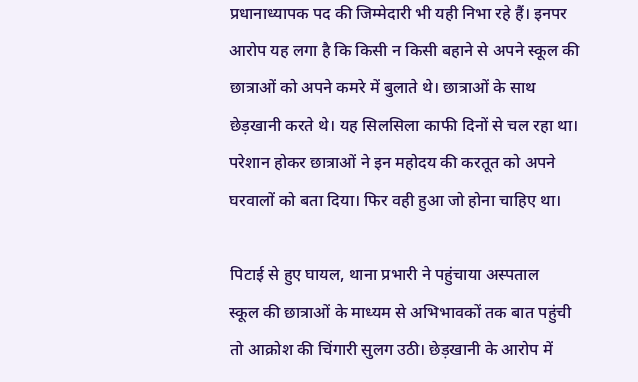प्रधानाध्यापक पद की जिम्मेदारी भी यही निभा रहे हैं। इनपर आरोप यह लगा है कि किसी न किसी बहाने से अपने स्कूल की छात्राओं को अपने कमरे में बुलाते थे। छात्राओं के साथ छेड़खानी करते थे। यह सिलसिला काफी दिनों से चल रहा था। परेशान होकर छात्राओं ने इन महोदय की करतूत को अपने घरवालों को बता दिया। फिर वही हुआ जो होना चाहिए था।

पिटाई से हुए घायल, थाना प्रभारी ने पहुंचाया अस्पताल
स्कूल की छात्राओं के माध्यम से अभिभावकों तक बात पहुंची तो आक्रोश की चिंगारी सुलग उठी। छेड़खानी के आरोप में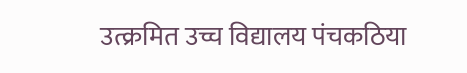उत्क्रमित उच्च विद्यालय पंचकठिया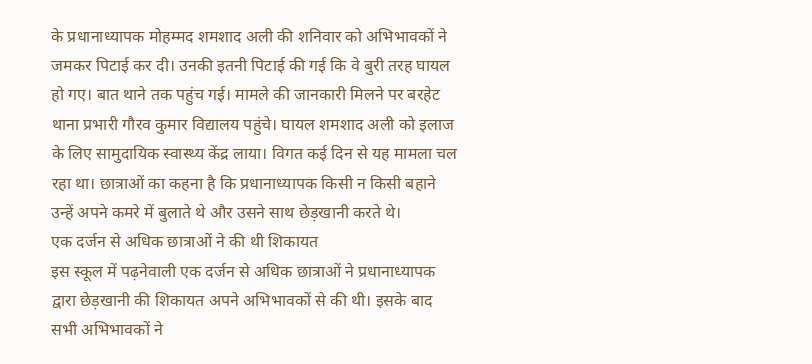के प्रधानाध्यापक मोहम्मद शमशाद अली की शनिवार को अभिभावकों ने जमकर पिटाई कर दी। उनकी इतनी पिटाई की गई कि वे बुरी तरह घायल हो गए। बात थाने तक पहुंच गई। मामले की जानकारी मिलने पर बरहेट थाना प्रभारी गौरव कुमार विद्यालय पहुंचे। घायल शमशाद अली को इलाज के लिए सामुदायिक स्वास्थ्य केंद्र लाया। विगत कई दिन से यह मामला चल रहा था। छात्राओं का कहना है कि प्रधानाध्यापक किसी न किसी बहाने उन्हें अपने कमरे में बुलाते थे और उसने साथ छेड़खानी करते थे।
एक दर्जन से अधिक छात्राओं ने की थी शिकायत
इस स्कूल में पढ़नेवाली एक दर्जन से अधिक छात्राओं ने प्रधानाध्यापक द्वारा छेड़खानी की शिकायत अपने अभिभावकों से की थी। इसके बाद सभी अभिभावकों ने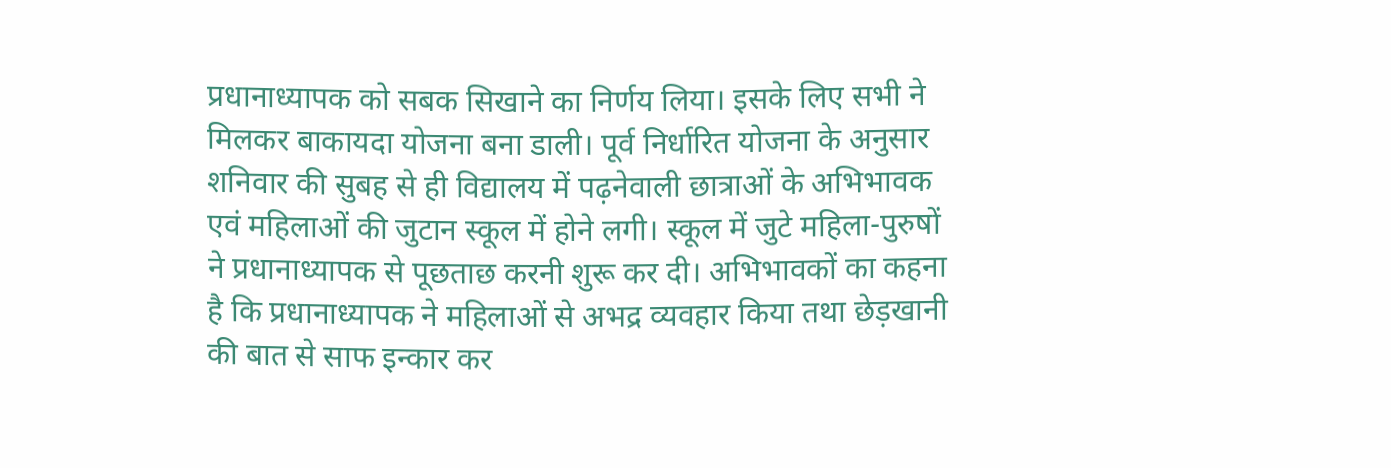प्रधानाध्यापक को सबक सिखाने का निर्णय लिया। इसके लिए सभी ने मिलकर बाकायदा योजना बना डाली। पूर्व निर्धारित योजना के अनुसार शनिवार की सुबह से ही विद्यालय में पढ़नेवाली छात्राओं के अभिभावक एवं महिलाओं की जुटान स्कूल में होने लगी। स्कूल में जुटे महिला-पुरुषों ने प्रधानाध्यापक से पूछताछ करनी शुरू कर दी। अभिभावकों का कहना है कि प्रधानाध्यापक ने महिलाओं से अभद्र व्यवहार किया तथा छेड़खानी की बात से साफ इन्कार कर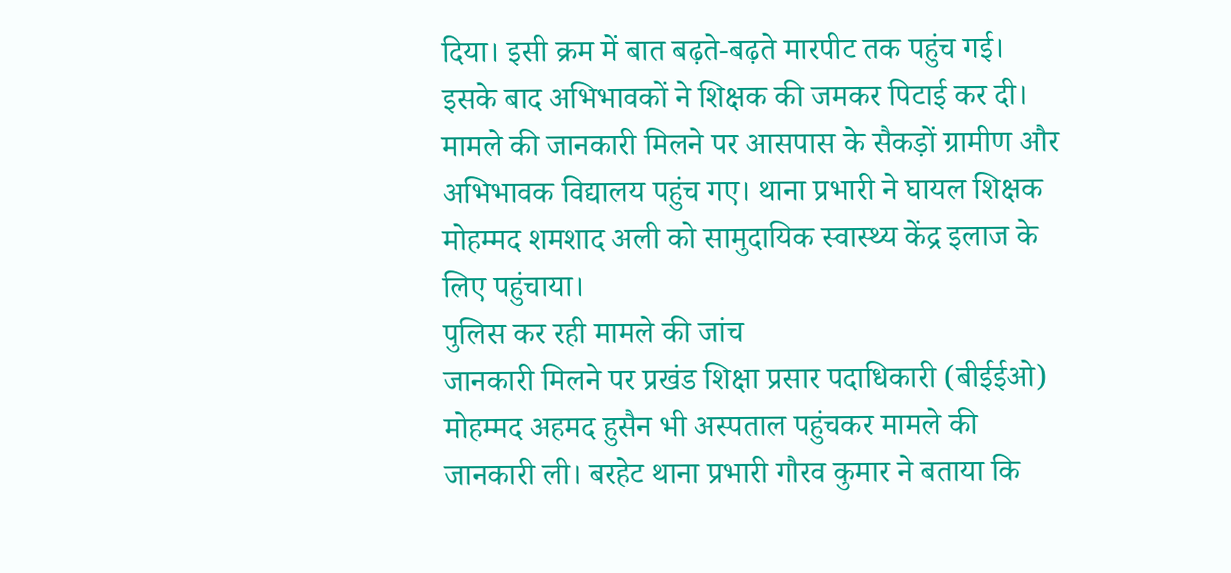दिया। इसी क्रम में बात बढ़ते-बढ़ते मारपीट तक पहुंच गई। इसके बाद अभिभावकों ने शिक्षक की जमकर पिटाई कर दी। मामले की जानकारी मिलने पर आसपास के सैकड़ों ग्रामीण और अभिभावक विद्यालय पहुंच गए। थाना प्रभारी ने घायल शिक्षक मोहम्मद शमशाद अली को सामुदायिक स्वास्थ्य केंद्र इलाज के लिए पहुंचाया।
पुलिस कर रही मामले की जांच
जानकारी मिलने पर प्रखंड शिक्षा प्रसार पदाधिकारी (बीईईओ) मोहम्मद अहमद हुसैन भी अस्पताल पहुंचकर मामले की जानकारी ली। बरहेट थाना प्रभारी गौरव कुमार ने बताया कि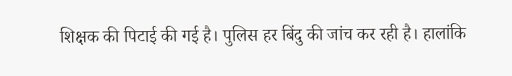शिक्षक की पिटाई की गई है। पुलिस हर बिंदु की जांच कर रही है। हालांकि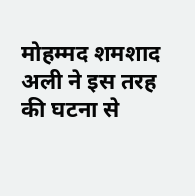मोहम्मद शमशाद अली ने इस तरह की घटना से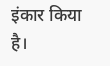इंकार किया है।